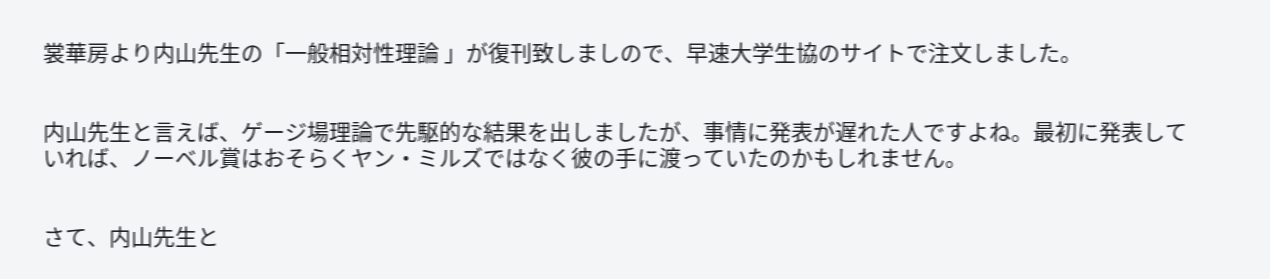裳華房より内山先生の「一般相対性理論 」が復刊致しましので、早速大学生協のサイトで注文しました。


内山先生と言えば、ゲージ場理論で先駆的な結果を出しましたが、事情に発表が遅れた人ですよね。最初に発表していれば、ノーベル賞はおそらくヤン・ミルズではなく彼の手に渡っていたのかもしれません。


さて、内山先生と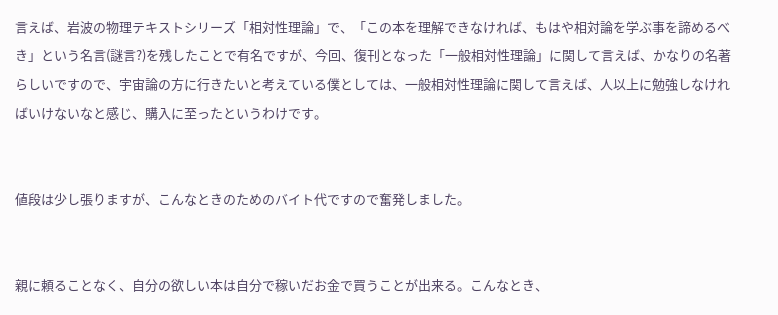言えば、岩波の物理テキストシリーズ「相対性理論」で、「この本を理解できなければ、もはや相対論を学ぶ事を諦めるべき」という名言(謎言?)を残したことで有名ですが、今回、復刊となった「一般相対性理論」に関して言えば、かなりの名著らしいですので、宇宙論の方に行きたいと考えている僕としては、一般相対性理論に関して言えば、人以上に勉強しなければいけないなと感じ、購入に至ったというわけです。


値段は少し張りますが、こんなときのためのバイト代ですので奮発しました。


親に頼ることなく、自分の欲しい本は自分で稼いだお金で買うことが出来る。こんなとき、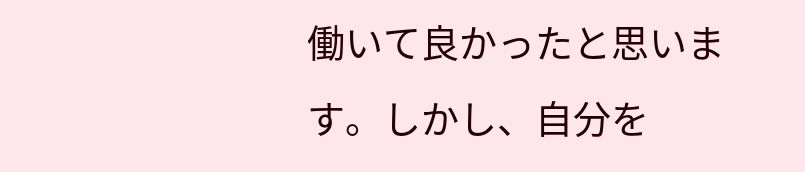働いて良かったと思います。しかし、自分を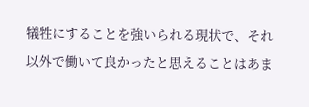犠牲にすることを強いられる現状で、それ以外で働いて良かったと思えることはあま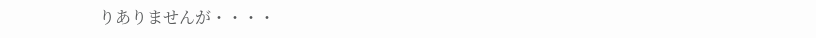りありませんが・・・・